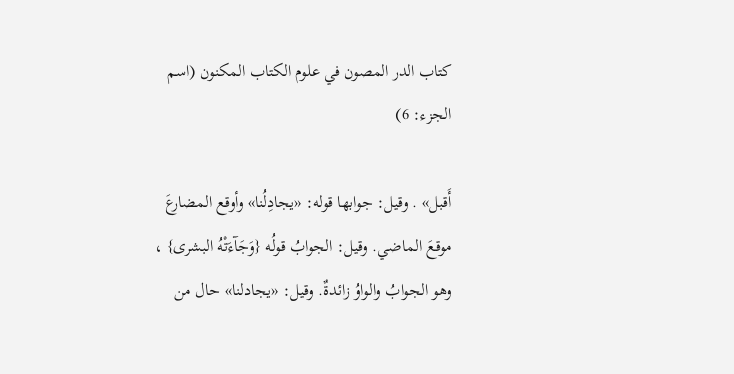كتاب الدر المصون في علوم الكتاب المكنون (اسم الجزء: 6)

أَقبل» . وقيل: جوابها قوله: «يجادِلُنا» وأوقع المضارعَ موقعَ الماضي. وقيل: الجوابُ قولُه {وَجَآءَتْهُ البشرى} ، وهو الجوابُ والواوُ زائدةٌ. وقيل: «يجادلنا» حال من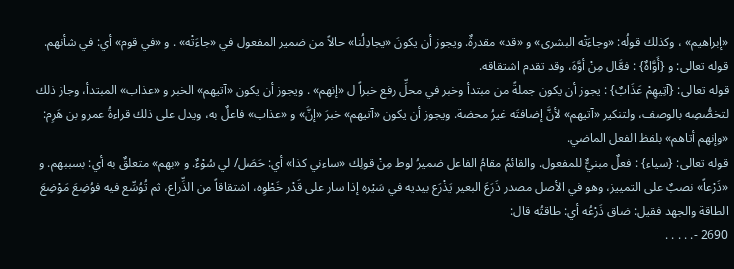«إبراهيم» ، وكذلك قولُه: «وجاءَتْه البشرى» و «قد» مقدرةٌ. ويجوز أن يكونَ «يجادِلُنا» حالاً من ضمير المفعول في «جاءَتْه» . و «في قوم» أي: في شأنهم.
قوله تعالى: و {أَوَّاهٌ} : فعَّال مِنْ أوَّهَ، وقد تقدم اشتقاقه.
قوله تعالى: {آتِيهِمْ عَذَابٌ} : يجوز أن يكون جملةً من مبتدأ وخبر في محلِّ رفع خبراً ل «إنهم» . ويجوز أن يكون «آتيهم» الخبر و «عذاب» المبتدأ، وجاز ذلك لتخصُّصِه بالوصف، ولتنكير «آتيهم» لأنَّ إضافتَه غيرُ محضة. ويجوز أن يكون «آتيهم» خبرَ «إنَّ» و «عذاب» فاعلٌ به، ويدل على ذلك قراءةُ عمرو بن هَرِم: «وإنهم أتاهم» بلفظ الفعل الماضي.
قوله تعالى: {سياء} : فعلٌ مبنيٌّ للمفعول. والقائمُ مقامُ الفاعل ضميرُ لوط مِنْ قولِك «ساءني كذا» أي: حَصَل/ لي سُوْءٌ. و «بهم» متعلقٌ به أي: بسببهم. و «ذَرْعاً» نصبٌ على التمييز، وهو في الأصل مصدر ذَرَعَ البعير يَذْرَع بيديه في سَيْره إذا سار على قَدْر خَطْوِه، اشتقاقاً من الذِّراع، ثم تُوُسِّع فيه فوُضِعَ مَوْضِعَ الطاقة والجهد فقيل: ضاق ذَرْعُه أي: طاقتُه قال:
2690 -. . . . .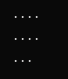. . . . . . . . . . .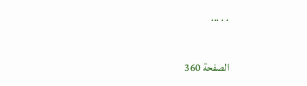. . ...

الصفحة 360